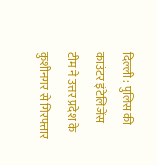दिल्ली : पुलिस की काउंटर इंटेलिजेंस टीम ने उत्तर प्रदेश के कुशीनगर से गिरफ्तार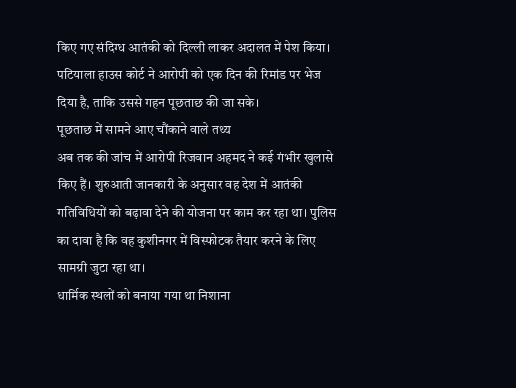किए गए संदिग्ध आतंकी को दिल्ली लाकर अदालत में पेश किया। पटियाला हाउस कोर्ट ने आरोपी को एक दिन की रिमांड पर भेज दिया है, ताकि उससे गहन पूछताछ की जा सके।
पूछताछ में सामने आए चौंकाने वाले तथ्य
अब तक की जांच में आरोपी रिजवान अहमद ने कई गंभीर खुलासे किए हैं। शुरुआती जानकारी के अनुसार वह देश में आतंकी गतिविधियों को बढ़ावा देने की योजना पर काम कर रहा था। पुलिस का दावा है कि वह कुशीनगर में विस्फोटक तैयार करने के लिए सामग्री जुटा रहा था।
धार्मिक स्थलों को बनाया गया था निशाना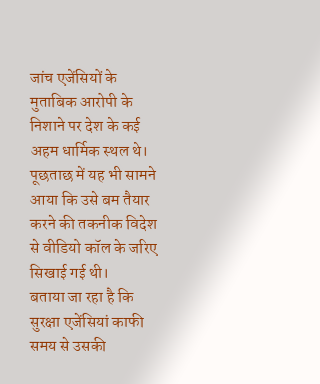जांच एजेंसियों के मुताबिक आरोपी के निशाने पर देश के कई अहम धार्मिक स्थल थे। पूछताछ में यह भी सामने आया कि उसे बम तैयार करने की तकनीक विदेश से वीडियो कॉल के जरिए सिखाई गई थी।
बताया जा रहा है कि सुरक्षा एजेंसियां काफी समय से उसकी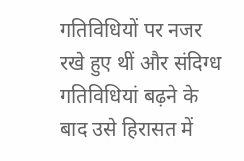गतिविधियों पर नजर रखे हुए थीं और संदिग्ध गतिविधियां बढ़ने के बाद उसे हिरासत में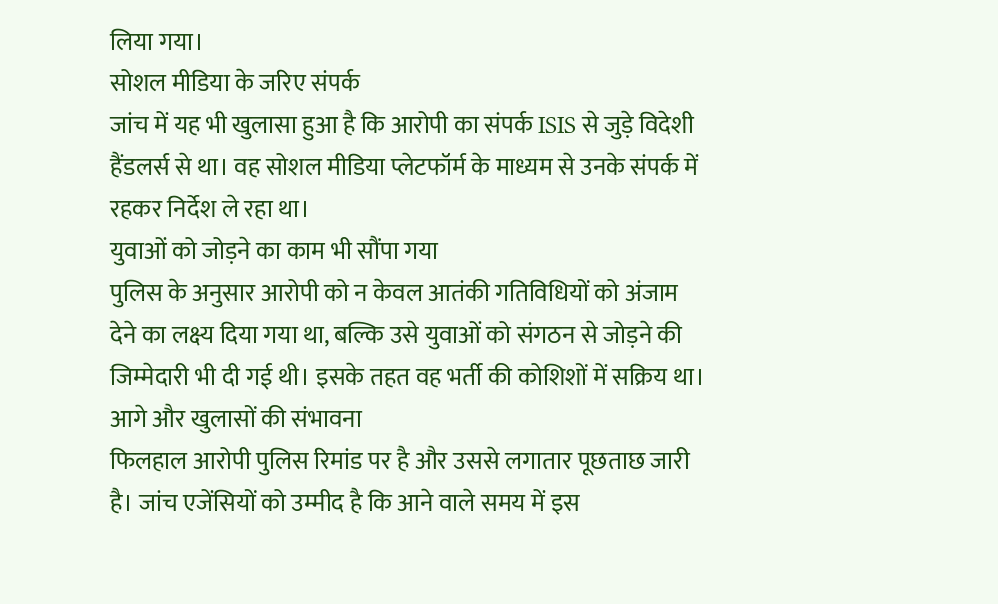लिया गया।
सोशल मीडिया के जरिए संपर्क
जांच में यह भी खुलासा हुआ है कि आरोपी का संपर्क ISIS से जुड़े विदेशी हैंडलर्स से था। वह सोशल मीडिया प्लेटफॉर्म के माध्यम से उनके संपर्क में रहकर निर्देश ले रहा था।
युवाओं को जोड़ने का काम भी सौंपा गया
पुलिस के अनुसार आरोपी को न केवल आतंकी गतिविधियों को अंजाम देने का लक्ष्य दिया गया था, बल्कि उसे युवाओं को संगठन से जोड़ने की जिम्मेदारी भी दी गई थी। इसके तहत वह भर्ती की कोशिशों में सक्रिय था।
आगे और खुलासों की संभावना
फिलहाल आरोपी पुलिस रिमांड पर है और उससे लगातार पूछताछ जारी है। जांच एजेंसियों को उम्मीद है कि आने वाले समय में इस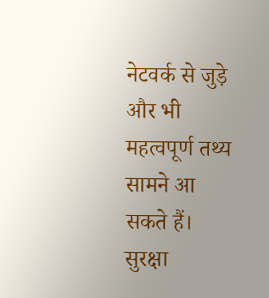नेटवर्क से जुड़े और भी महत्वपूर्ण तथ्य सामने आ सकते हैं।
सुरक्षा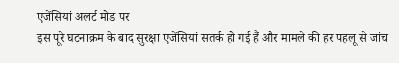एजेंसियां अलर्ट मोड पर
इस पूरे घटनाक्रम के बाद सुरक्षा एजेंसियां सतर्क हो गई हैं और मामले की हर पहलू से जांच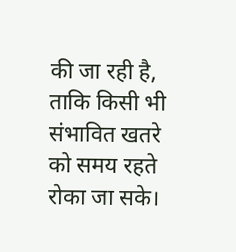की जा रही है, ताकि किसी भी संभावित खतरे को समय रहते रोका जा सके।